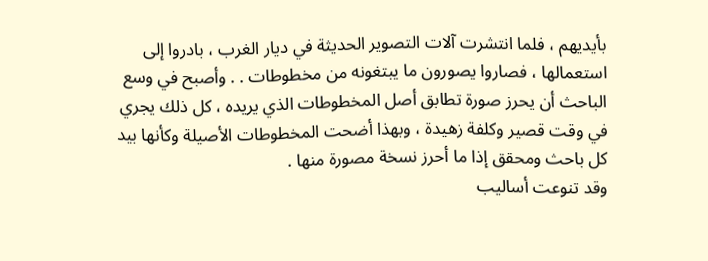بأيديهم ، فلما انتشرت آلات التصوير الحديثة في ديار الغرب ، بادروا إلى استعمالها ، فصاروا يصورون ما يبتغونه من مخطوطات . . وأصبح في وسع الباحث أن يحرز صورة تطابق أصل المخطوطات الذي يريده ، كل ذلك يجري في وقت قصير وكلفة زهيدة ، وبهذا أضحت المخطوطات الأصيلة وكأنها بيد كل باحث ومحقق إذا ما أحرز نسخة مصورة منها .
وقد تنوعت أساليب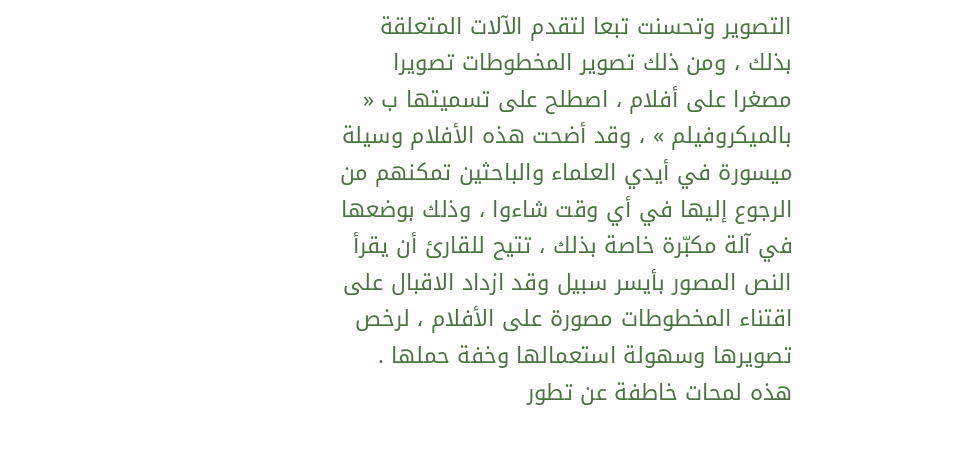التصوير وتحسنت تبعا لتقدم الآلات المتعلقة بذلك ، ومن ذلك تصوير المخطوطات تصويرا مصغرا على أفلام ، اصطلح على تسميتها ب « بالميكروفيلم » ، وقد أضحت هذه الأفلام وسيلة ميسورة في أيدي العلماء والباحثين تمكنهم من الرجوع إليها في أي وقت شاءوا ، وذلك بوضعها في آلة مكبّرة خاصة بذلك ، تتيح للقارئ أن يقرأ النص المصور بأيسر سبيل وقد ازداد الاقبال على اقتناء المخطوطات مصورة على الأفلام ، لرخص تصويرها وسهولة استعمالها وخفة حملها .
هذه لمحات خاطفة عن تطور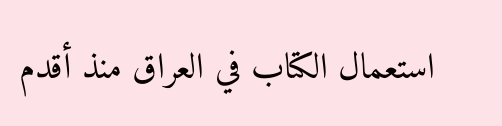استعمال الكتاب في العراق منذ أقدم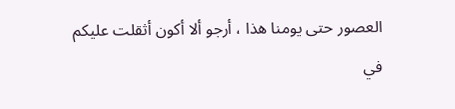العصور حتى يومنا هذا ، أرجو ألا أكون أثقلت عليكم في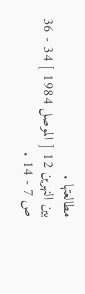مطالعتها .
بين النهرين 12 [ الموصل 1984 ] 34 - 36 ص 7 - 14 .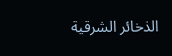الذخائر الشرقية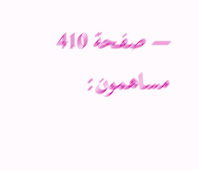— صفحة 410
مساهمون: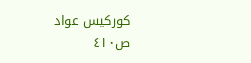كوركيس عواد
ص٤١٠